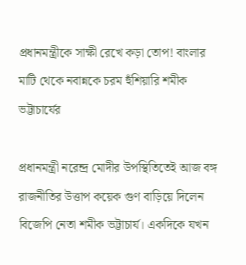প্রধানমন্ত্রীকে সাক্ষী রেখে কড়া তোপ! বাংলার মাটি থেকে নবান্নকে চরম হুঁশিয়ারি শমীক ভট্টাচার্যের

প্রধানমন্ত্রী নরেন্দ্র মোদীর উপস্থিতিতেই আজ বঙ্গ রাজনীতির উত্তাপ কয়েক গুণ বাড়িয়ে দিলেন বিজেপি নেতা শমীক ভট্টাচার্য। একদিকে যখন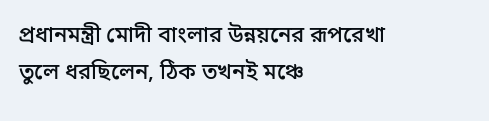প্রধানমন্ত্রী মোদী বাংলার উন্নয়নের রূপরেখা তুলে ধরছিলেন, ঠিক তখনই মঞ্চে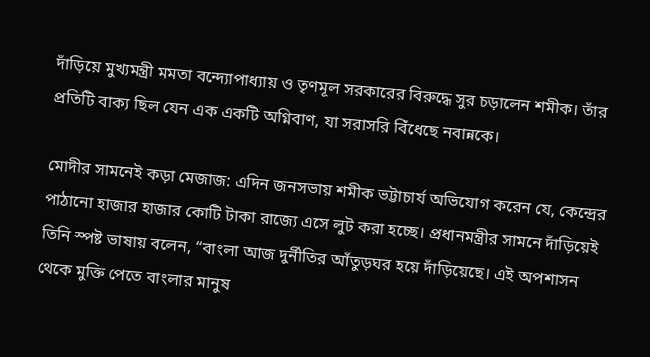দাঁড়িয়ে মুখ্যমন্ত্রী মমতা বন্দ্যোপাধ্যায় ও তৃণমূল সরকারের বিরুদ্ধে সুর চড়ালেন শমীক। তাঁর প্রতিটি বাক্য ছিল যেন এক একটি অগ্নিবাণ, যা সরাসরি বিঁধেছে নবান্নকে।

মোদীর সামনেই কড়া মেজাজ: এদিন জনসভায় শমীক ভট্টাচার্য অভিযোগ করেন যে, কেন্দ্রের পাঠানো হাজার হাজার কোটি টাকা রাজ্যে এসে লুট করা হচ্ছে। প্রধানমন্ত্রীর সামনে দাঁড়িয়েই তিনি স্পষ্ট ভাষায় বলেন, “বাংলা আজ দুর্নীতির আঁতুড়ঘর হয়ে দাঁড়িয়েছে। এই অপশাসন থেকে মুক্তি পেতে বাংলার মানুষ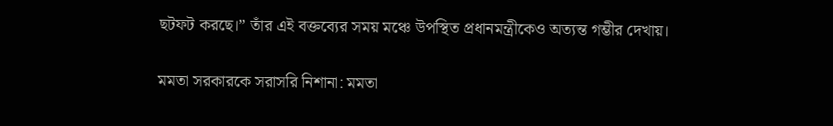ছটফট করছে।” তাঁর এই বক্তব্যের সময় মঞ্চে উপস্থিত প্রধানমন্ত্রীকেও অত্যন্ত গম্ভীর দেখায়।

মমতা সরকারকে সরাসরি নিশানা: মমতা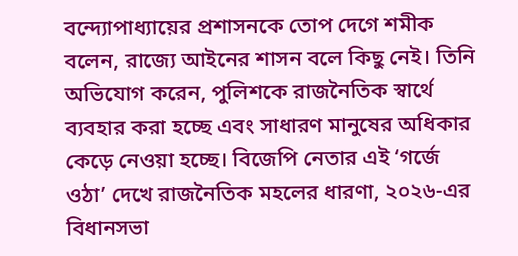বন্দ্যোপাধ্যায়ের প্রশাসনকে তোপ দেগে শমীক বলেন, রাজ্যে আইনের শাসন বলে কিছু নেই। তিনি অভিযোগ করেন, পুলিশকে রাজনৈতিক স্বার্থে ব্যবহার করা হচ্ছে এবং সাধারণ মানুষের অধিকার কেড়ে নেওয়া হচ্ছে। বিজেপি নেতার এই ‘গর্জে ওঠা’ দেখে রাজনৈতিক মহলের ধারণা, ২০২৬-এর বিধানসভা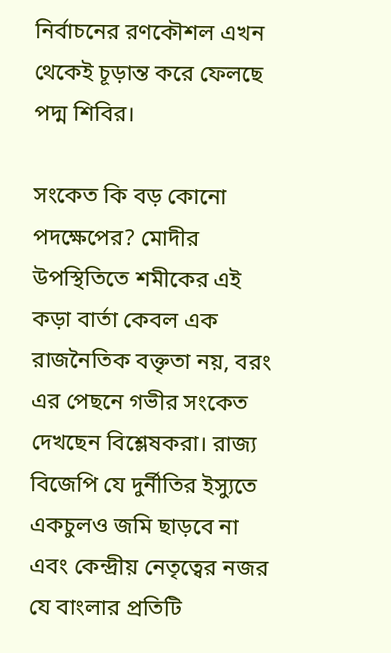নির্বাচনের রণকৌশল এখন থেকেই চূড়ান্ত করে ফেলছে পদ্ম শিবির।

সংকেত কি বড় কোনো পদক্ষেপের? মোদীর উপস্থিতিতে শমীকের এই কড়া বার্তা কেবল এক রাজনৈতিক বক্তৃতা নয়, বরং এর পেছনে গভীর সংকেত দেখছেন বিশ্লেষকরা। রাজ্য বিজেপি যে দুর্নীতির ইস্যুতে একচুলও জমি ছাড়বে না এবং কেন্দ্রীয় নেতৃত্বের নজর যে বাংলার প্রতিটি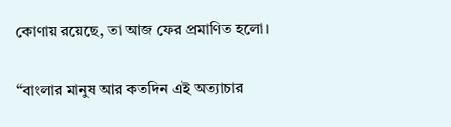কোণায় রয়েছে, তা আজ ফের প্রমাণিত হলো।

“বাংলার মানুষ আর কতদিন এই অত্যাচার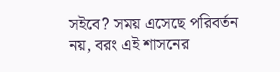সইবে? সময় এসেছে পরিবর্তন নয়, বরং এই শাসনের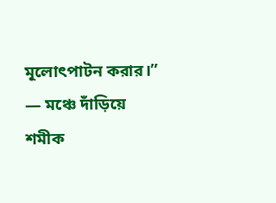মূলোৎপাটন করার।” — মঞ্চে দাঁড়িয়ে শমীক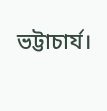ভট্টাচার্য।